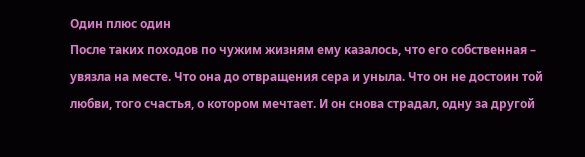Один плюс один
После таких походов по чужим жизням ему казалось, что его собственная – увязла на месте. Что она до отвращения сера и уныла. Что он не достоин той любви, того счастья, о котором мечтает. И он снова страдал, одну за другой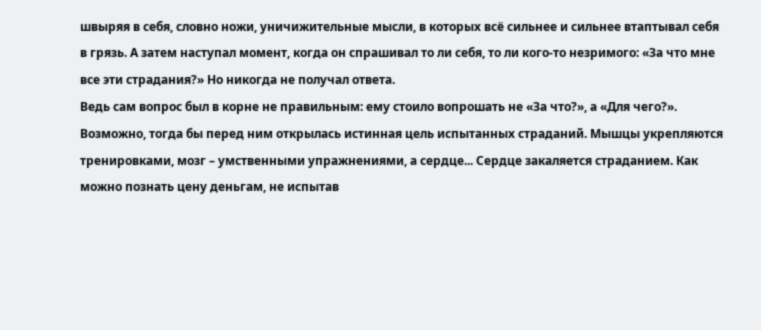швыряя в себя, словно ножи, уничижительные мысли, в которых всё сильнее и сильнее втаптывал себя в грязь. А затем наступал момент, когда он спрашивал то ли себя, то ли кого-то незримого: «За что мне все эти страдания?» Но никогда не получал ответа.
Ведь сам вопрос был в корне не правильным: ему стоило вопрошать не «За что?», а «Для чего?». Возможно, тогда бы перед ним открылась истинная цель испытанных страданий. Мышцы укрепляются тренировками, мозг – умственными упражнениями, а сердце... Сердце закаляется страданием. Как можно познать цену деньгам, не испытав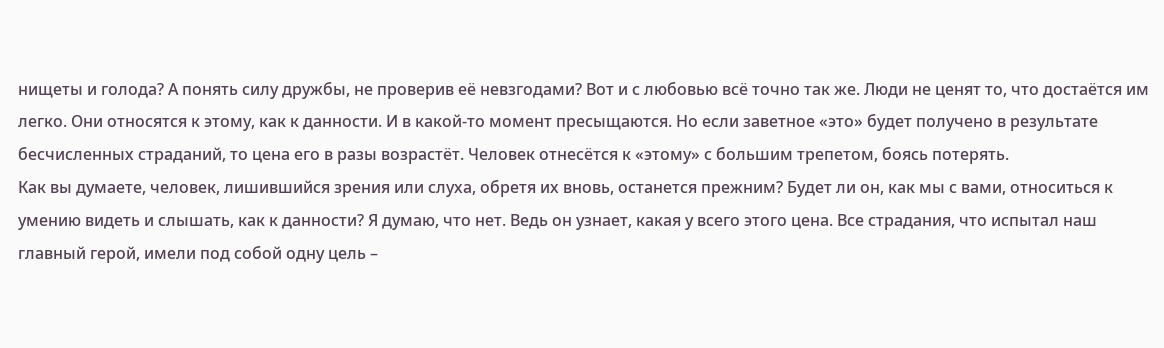нищеты и голода? А понять силу дружбы, не проверив её невзгодами? Вот и с любовью всё точно так же. Люди не ценят то, что достаётся им легко. Они относятся к этому, как к данности. И в какой-то момент пресыщаются. Но если заветное «это» будет получено в результате бесчисленных страданий, то цена его в разы возрастёт. Человек отнесётся к «этому» с большим трепетом, боясь потерять.
Как вы думаете, человек, лишившийся зрения или слуха, обретя их вновь, останется прежним? Будет ли он, как мы с вами, относиться к умению видеть и слышать, как к данности? Я думаю, что нет. Ведь он узнает, какая у всего этого цена. Все страдания, что испытал наш главный герой, имели под собой одну цель –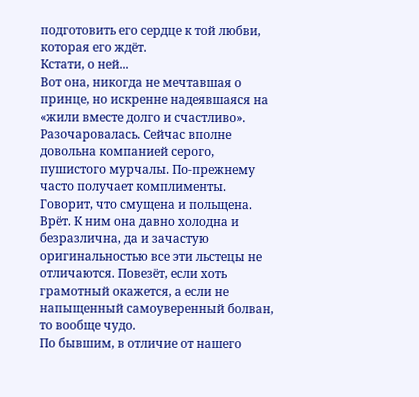подготовить его сердце к той любви, которая его ждёт.
Кстати, о ней...
Вот она, никогда не мечтавшая о принце, но искренне надеявшаяся на «жили вместе долго и счастливо». Разочаровалась. Сейчас вполне довольна компанией серого, пушистого мурчалы. По-прежнему часто получает комплименты. Говорит, что смущена и польщена. Врёт. К ним она давно холодна и безразлична, да и зачастую оригинальностью все эти льстецы не отличаются. Повезёт, если хоть грамотный окажется, а если не напыщенный самоуверенный болван, то вообще чудо.
По бывшим, в отличие от нашего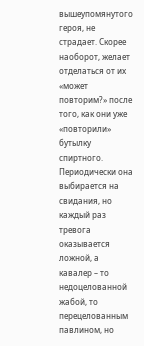вышеупомянутого героя, не страдает. Скорее наоборот, желает отделаться от их «может повторим?» после того, как они уже «повторили» бутылку спиртного. Периодически она выбирается на свидания, но каждый раз тревога оказывается ложной, а кавалер – то недоцелованной жабой, то перецелованным павлином, но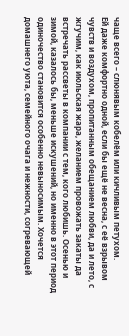чаще всего – слюнявым кобелём или кичливым петухом.
Ей даже комфортно одной, если бы ещё не весна, с её взрывом чувств и воздухом, пропитанным обещанием любви, да и лето, с жгучим, как июльская жара, желанием провожать закаты да встречать рассветы в компании с тем, кого любишь. Осенью и зимой, казалось бы, меньше искушений, но именно в этот период одиночество становится особенно невыносимым. Хочется домашнего уюта, семейного очага и нежности, согревающей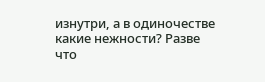изнутри, а в одиночестве какие нежности? Разве что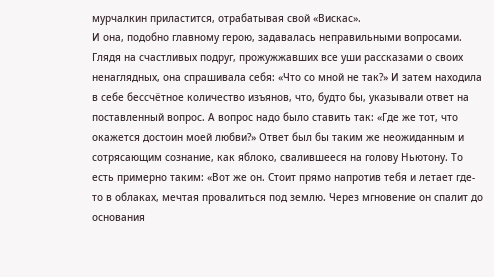мурчалкин приластится, отрабатывая свой «Вискас».
И она, подобно главному герою, задавалась неправильными вопросами. Глядя на счастливых подруг, прожужжавших все уши рассказами о своих ненаглядных, она спрашивала себя: «Что со мной не так?» И затем находила в себе бессчётное количество изъянов, что, будто бы, указывали ответ на поставленный вопрос. А вопрос надо было ставить так: «Где же тот, что окажется достоин моей любви?» Ответ был бы таким же неожиданным и сотрясающим сознание, как яблоко, свалившееся на голову Ньютону. То есть примерно таким: «Вот же он. Стоит прямо напротив тебя и летает где-то в облаках, мечтая провалиться под землю. Через мгновение он спалит до основания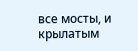все мосты, и крылатым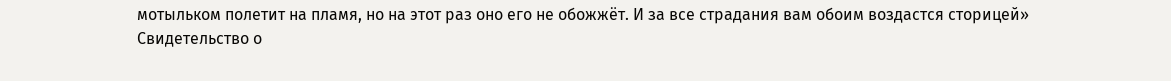мотыльком полетит на пламя, но на этот раз оно его не обожжёт. И за все страдания вам обоим воздастся сторицей»
Свидетельство о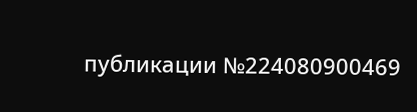публикации №224080900469